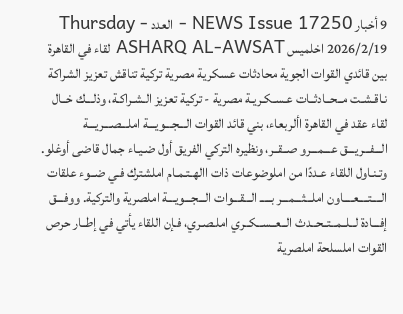9 أخبار NEWS Issue 17250 - العدد Thursday - 2026/2/19 اخلميس ASHARQ AL-AWSAT لقاء في القاهرة بين قائدي القوات الجوية محادثات عسكرية مصرية تركية تناقش تعزيز الشراكة نـاقـشـت مــحــادثــات عـسـكـريـة مصرية - تركية تعزيز الـشـراكـة، وذلـــك خــال لقاء عقد في القاهرة األربعاء، بني قائد القوات الـــجـــويـــة املـــصـــريـــة الـــفـــريـــق عـــمـــرو صــقــر، ونظيره التركي الفريق أول ضـيـاء جمال قاضى أوغلو. وتـنـاول اللقاء عـددًا من املوضوعات ذات االهـتـمـام املشترك فـي ضــوء علقات الــــتــــعــــاون املـــثـــمـــر بـــــ الـــقـــوات الـــجـــويـــة املصرية والتركية. ووفـــق إفـــادة لــلــمــتــحــدث الــعــســكــري املـصـري، فـإن اللقاء يأتي في إطــار حرص القوات املسلحة املصرية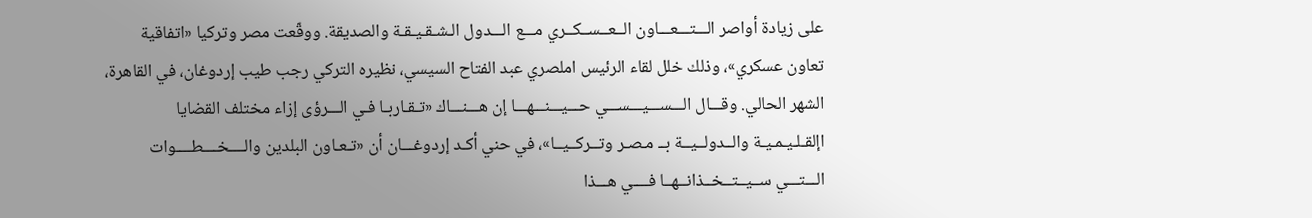على زيادة أواصر الـــتـــعـــاون الــعــســكــري مـــع الـــدول الـشـقـيـقـة والصديقة. ووقّعت مصر وتركيا «اتفاقية تعاون عسكري»، وذلك خلل لقاء الرئيس املصري عبد الفتاح السيسي، نظيره التركي رجب طيب إردوغان، في القاهرة، الشهر الحالي. وقـــال الـــســـيـــســـي حـــيـــنـــهـــا إن هـــنـــاك «تـقـاربـا فـي الـــرؤى إزاء مختلف القضايا اإلقـلـيـمـيـة والــدولــيــة بــ مـصـر وتــركــيــا»، في حني أكـد إردوغـــان أن «تـعـاون البلدين والــــخــــطــــوات الـــتـــي ســيــتــخــذانــهــا فــــي هـــذا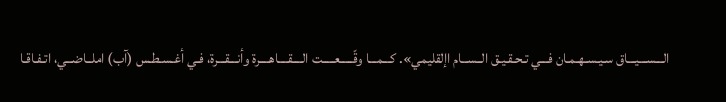الـــســـيـــاق سـيـسـهـمـان فـــي تـحـقـيـق الــســام اإلقليمي». كـــمـــا وقّـــــعـــــت الــــقــــاهــــرة وأنـــقـــرة، فـي أغـسـطـس (آب) املــاضــي، اتـفـاقـا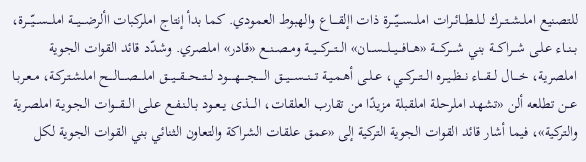للتصنيع املــشــتــرك لــلــطــائــرات املـــســـيّـــرة ذات اإلقــــاع والهبوط العمودي. كما بدأ إنتاج املركبات األرضـــيـــة املـــســـيّـــرة، بــنــاء عـلـى شـــراكـــة بني شــــركــــة «هـــافـــيـــلـــســـان» الـــتـــركـــيـــة ومــصــنــع «قادر» املصري. وشـدّد قائد القوات الجوية املصرية، خــــال لـــقـــاء نــظــيــره الـــتـــركـــي، عــلــى أهـمـيـة تـــنـــســـيـــق الـــــجـــــهـــــود لـــتـــحـــقـــيـــق املــــصــــالــــح املـشـتـركـة، مـعـربـا عــن تطلعه ألن «تشهد املرحلة املقبلة مزيدًا من تقارب العلقات، الــــذى يــعــود بـالـنـفـع عـلـى الـــقـــوات الـجـويـة املصرية والتركية»، فيما أشار قائد القوات الجوية التركية إلى «عمق علقات الشراكة والتعاون الثنائي بني القوات الجوية لكل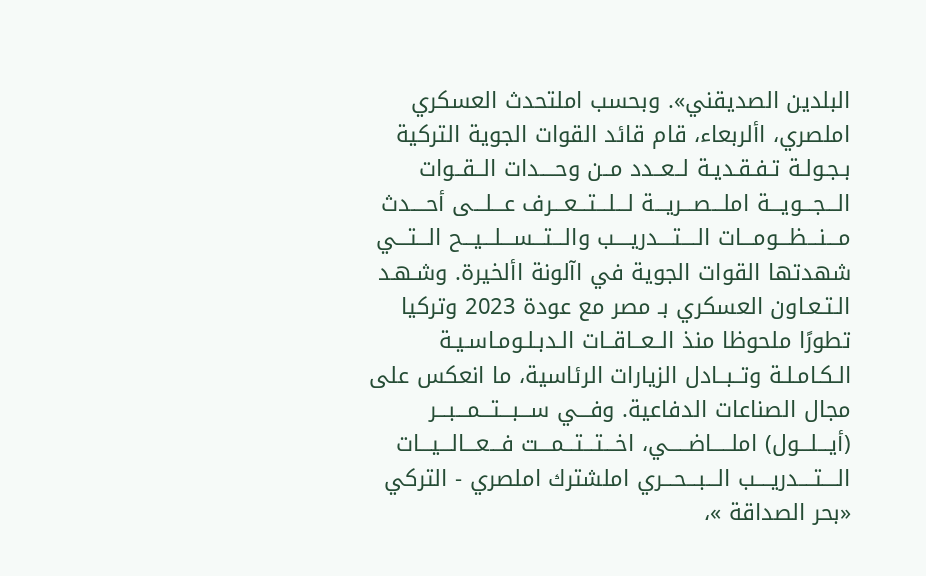البلدين الصديقني». وبحسب املتحدث العسكري املصري، األربعاء، قام قائد القوات الجوية التركية بـجـولـة تـفـقـديـة لــعــدد مــن وحــــدات الــقــوات الـــجـــويـــة املـــصـــريـــة لـــلـــتـــعـــرف عـــلـــى أحــــدث مـــنـــظـــومـــات الــــتــــدريــــب والـــتـــســـلـــيـــح الـــتـــي شهدتها القوات الجوية في اآلونة األخيرة. وشـهـد الـتـعـاون العسكري بـ مصر مع عودة 2023 وتركيا تطورًا ملحوظا منذ الــعــاقــات الـدبـلـومـاسـيـة الـكـامـلـة وتــبــادل الزيارات الرئاسية، ما انعكس على مجال الصناعات الدفاعية. وفـــي ســـبـــتـــمـــبـــر (أيـــلـــول) املـــــاضـــــي، اخـــتـــتـــمـــت فـــعـــالـــيـــات الــــتــــدريــــب الـــبـــحـــري املشترك املصري - التركي «بحر الصداقة »،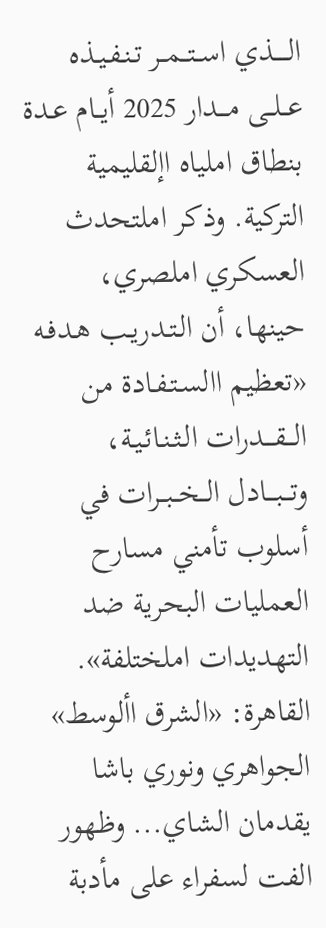الـــــذي اســتــمــر تـنـفـيـذه عــلــى مـــدار 2025 أيــام عـدة بنطاق املياه اإلقليمية التركية. وذكر املتحدث العسكري املصري، حينها، أن الـتـدريـب هـدفـه «تعظيم االسـتـفـادة من الـــقـــدرات الـثـنـائـيـة، وتـــبـــادل الــخــبــرات في أسلوب تأمني مسارح العمليات البحرية ضد التهديدات املختلفة». القاهرة: «الشرق األوسط» الجواهري ونوري باشا يقدمان الشاي... وظهور الفت لسفراء على مأدبة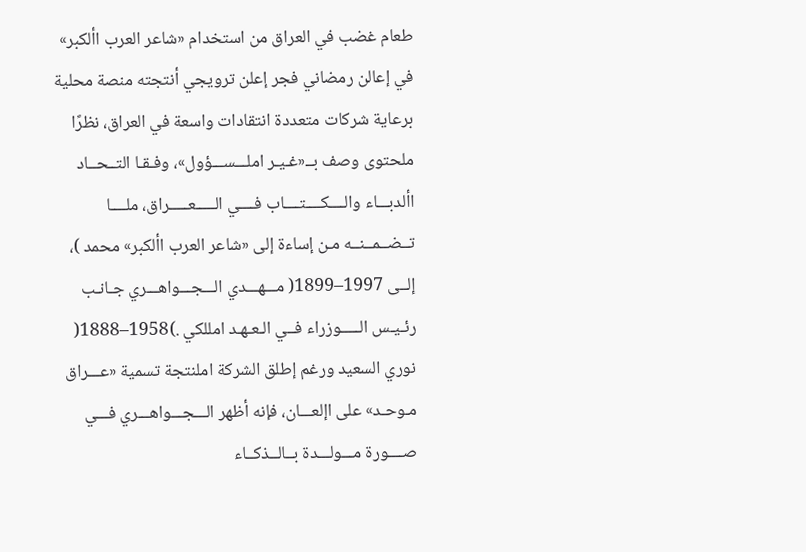طعام غضب في العراق من استخدام «شاعر العرب األكبر» في إعالن رمضاني فجر إعلن ترويجي أنتجته منصة محلية برعاية شركات متعددة انتقادات واسعة في العراق، نظرًا ملحتوى وصف بــ«غـيـر املـــســـؤول»، وفـقـا التــحــاد األدبـــاء والــــكــــتــــاب فــــي الـــــعـــــراق، ملــــا تــضــمــنــه مـن إساءة إلى «شاعر العرب األكبر» محمد )، إلــى 1997–1899( مـــهـــدي الـــجـــواهـــري جـانـب رئـيـس الـــــوزراء فــي الـعـهـد امللكي .)1958–1888( نوري السعيد ورغم إطلق الشركة املنتجة تسمية «عـــراق مـوحـد» على اإلعـــان، فإنه أظهر الـــجـــواهـــري فـــي صــــورة مـــولـــدة بــالــذكــاء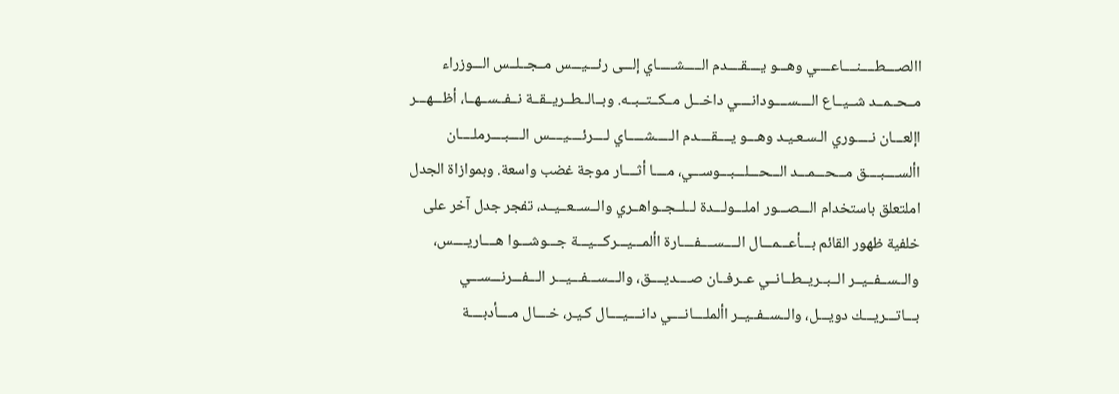االصــــطــــنــــاعــــي وهـــو يــــقــــدم الـــــشـــــاي إلـــى رئـــيـــس مــجــلــس الـــوزراء مــحــمــد شــيــاع الــــســــودانــــي داخـــل مــكــتــبــه. وبــالــطــريــقــة نــفــســهــا، أظـــهـــر اإلعـــان نـــــوري الـسـعـيـد وهـــو يــــقــــدم الـــــشـــــاي لــــرئــــيــــس الــــبــــرملــــان األســــبــــق مـــحـــمـــد الـــحـــلـــبـــوســـي، مــــا أثــــار موجة غضب واسعة. وبموازاة الجدل املتعلق باستخدام الـــصـــور املـــولـــدة لــلــجــواهــري والــســعــيــد، تفجر جدل آخر على خلفية ظهور القائم بـــأعـــمـــال الــــســــفــــارة األمـــيـــركـــيـــة جـــوشـــوا هــــاريــــس، والــســفــيــر الــبــريــطــانــي عــرفــان صــــديــــق، والـــســـفـــيـــر الـــفـــرنـــســـي بـــاتـــريـــك دويـــل، والــســفــيــر األملــــانــــي دانــــيــــال كـيـر، خــــال مــــأدبــــة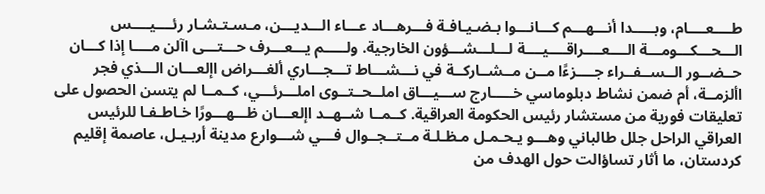طــــعــــام، وبـــــدا أنـــهـــم كـــانـــوا بـضـيـافـة فـــرهـــاد عـــاء الـــديـــن، مـسـتـشـار رئــــيــــس الـــحـــكـــومـــة الــــعــــراقــــيــــة لـــلـــشـــؤون الخارجية. ولـــــم يـــعـــرف حـــتـــى اآلن مــــا إذا كـــان حــضــور الــســفــراء جــــزءًا مــن مــشــاركــة في نـــشـــاط تـــجـــاري ألغـــراض اإلعـــان الـــذي فجر األزمــة، أم ضمن نشاط دبلوماسي خـــــارج ســـيـــاق املــحــتــوى املـــرئـــي، كــمــا لم يتسن الحصول على تعليقات فورية من مستشار رئيس الحكومة العراقية. كــمــا شــهــد اإلعـــان ظـــهـــورًا خـاطـفـا للرئيس العراقي الراحل جلل طالباني وهـــو يـحـمـل مـظـلـة مــتــجــوال فـــي شـــوارع مدينة أربـيـل، عاصمة إقليم كردستان، ما أثار تساؤالت حول الهدف من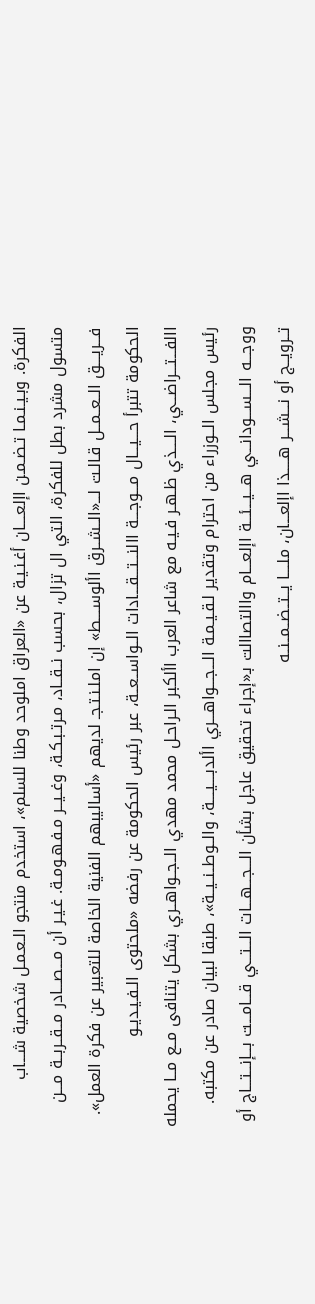الفكرة. وبـيـنـمـا تـضـمـن اإلعــــان أغـنـيـة عن «العراق املوحد وطنا للسلم»، استخدم منتجو الـعـمـل شخصية شـــاب متسول مشرد بطل للفكرة، التي ال تزال، بحسب نــقــاد، مـرتـبـكـة، وغــيــر مـفـهـومـة. غـيـر أن مـــصـــادر مــقــربــة مـــن فـــريـــق الــعــمــل قـالـت لـــ«الــشــرق األوســــط» إن املـنـتـجـ لديهم «أساليبهم الفنية الخاصة للتعبير عن فكرة العمل». الحكومة تتبرأ حـــيـــال مـــوجـــة االنـــتـــقـــادات الــواســعــة، عبر رئيس الحكومة عن رفضه «ملحتوى الـفـيـديـو االفـــتـــراضـــي، الــــذي ظـهـر فـيـه مع شاعر العرب األكبر الـراحـل محمد مهدي الــجــواهــري بشكل يتنافى مــع مــا يحمله رئيس مجلس الــوزراء من احترام وتقدير لـقـيـمـة الـــجـــواهـــري األدبــــيــــة، والــوطــنــيــة»، طبقا لبيان صادر عن مكتبه. ووجـــه الـــســـودانـــي هـــيـــئـــة اإلعـــام واالتصاالت بـ«إجراء تحقيق عاجل بشأن الـــجـــهـــات الـــتـــي قـــامـــت بـــإنـــتـــاج أو تــرويــج أو نـــشـــر هـــــذا اإلعـــان، ملــــا يــتــضــمــنــه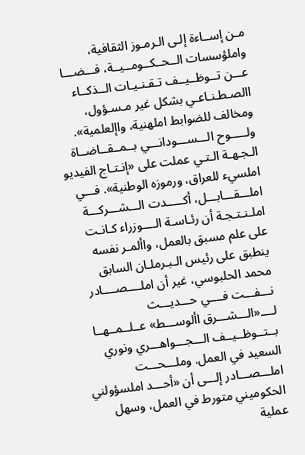مـن إســاءة إلـى الـرمـوز الثقافية، واملؤسسات الــحــكــومــيــة، فـــضـــا عـــن تــوظــيــف تـقـنـيـات الــذكــاء االصـطـنـاعـي بشكل غير مـسـؤول، ومخالف للضوابط املهنية، واإلعلمية». ولـــــوح الـــســـودانـــي بــمــقــاضــاة الـجـهـة الـتـي عملت على «إنـتـاج الفيديو املسيء للعراق، ورموزه الوطنية». فـــي املـــقـــابـــل، أكـــــدت الـــشـــركـــة املـنـتـجـة أن رئـاسـة الــــوزراء كـانـت على علم مسبق بالعمل، واألمـر نفسه ينطبق على رئيس الـبـرملـان السابق محمد الحلبوسي، غير أن املــــصــــادر نـــفـــت فــــي حـــديـــث لــــ«الـــشـــرق األوســـط» عــلــمــهــا بــتــوظــيــف الـــجـــواهـــري ونوري السعيد في العمل. وملـــحـــت املـــصـــادر إلـــى أن «أحـــد املسؤولني الحكوميني متورط في العمل، وسهل عملية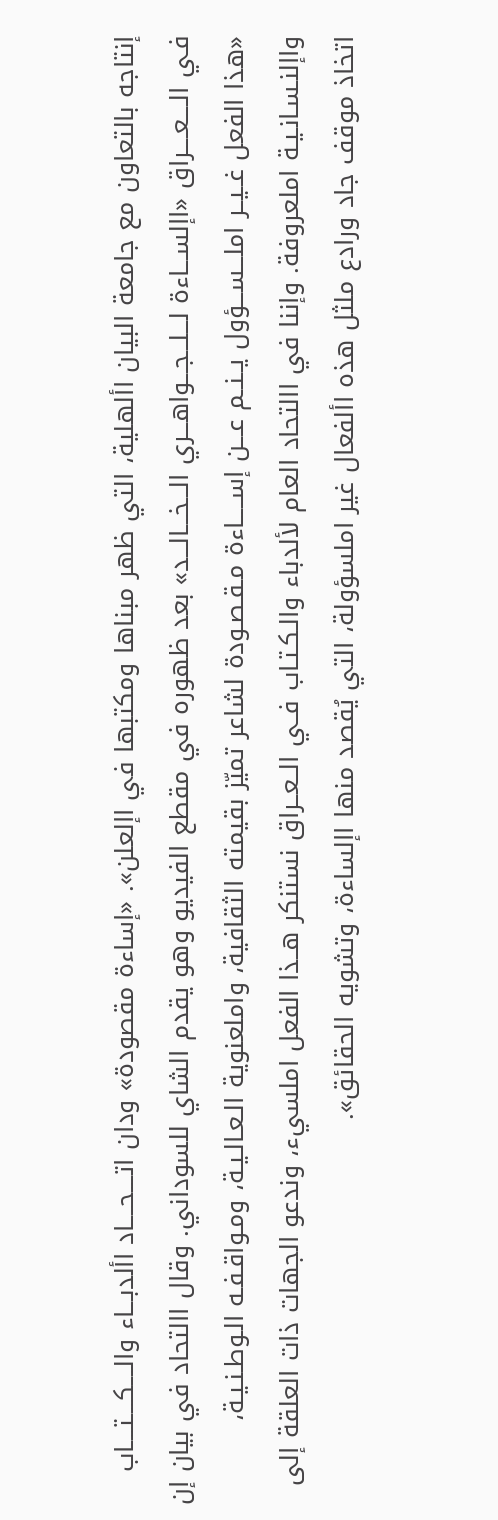إنتاجه بالتعاون مع جامعة البيان األهلية، التي ظهر مبناها ومكتبها في اإلعلن». «إساءة مقصودة» ودان اتــــحــــاد األدبـــاء والــــكــــتــــاب فـي الــــعــــراق «اإلســـاءة لـــلـــجـــواهـــري الـــخـــالـــد» بعد ظهوره في مقطع الفيديو وهو يقدم الشاي للسوداني. وقال االتحاد في بيان إن «هذا الفعل غــيــر املـــســـؤول يــنــم عـــن إســـــاءة مـقـصـودة لشاعر تميّز بقيمته الثقافية، واملعنوية الـعـالـيـة، ومـواقـفـه الـوطـنـيـة، واإلنـسـانـيـة املعروفة. وإننا في االتحاد العام لألدباء والـكـتـاب فــي الــعــراق نستنكر هــذا الفعل املسيء، وندعو الجهات ذات العلقة إلى اتخاذ موقف جاد ورادع ملثل هذه األفعال غير املسؤولة، التي يُقصد منها اإلساءة، وتشويه الحقائق».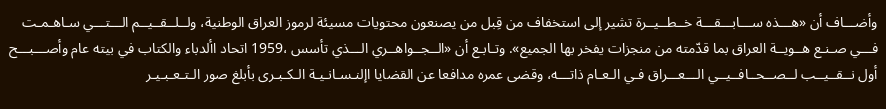وأضـــاف أن «هـــذه ســـابـــقـــة خــطــيــرة تشير إلى استخفاف من قِبل من يصنعون محتويات مسيئة لرموز العراق الوطنية، ولــلــقــيــم الـــتـــي سـاهـمـت فـــي صـنـع هــويــة العراق بما قدّمته من منجزات يفخر بها الجميع». وتـابـع أن «الــجــواهــري الـــذي تأسس ،1959 اتحاد األدباء والكتاب في بيته عام وأصـــبـــح أول نــقــيــب لــصــحــافــيــي الـــعـــراق فـي الـعـام ذاتـــه، وقضى عمره مدافعا عن القضايا اإلنـسـانـيـة الـكـبـرى بأبلغ صور الـتـعـبـيـر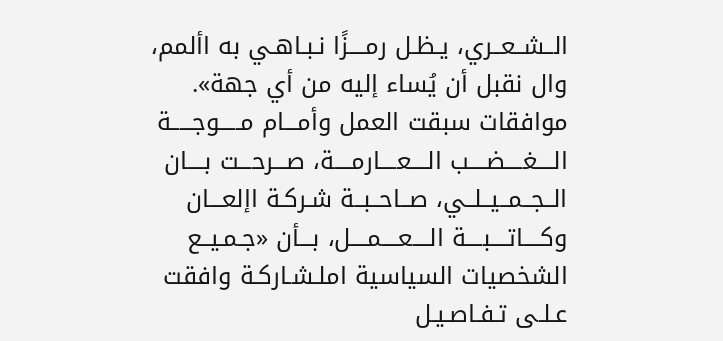الــشــعــري، يـظـل رمــــزًا نـبـاهـي به األمم، وال نقبل أن يُساء إليه من أي جهة». موافقات سبقت العمل وأمـــام مـــــوجـــــة الــــغــــضــــب الــــعــــارمــــة، صـــرحـــت بــــان الــجــمــيــلــي، صــاحــبــة شـركـة اإلعـــان وكــــاتــــبــــة الــــعــــمــــل، بـــأن «جـمـيــع الشخصيات السياسية املـشـاركـة وافقت عـلـى تـفـاصـيـل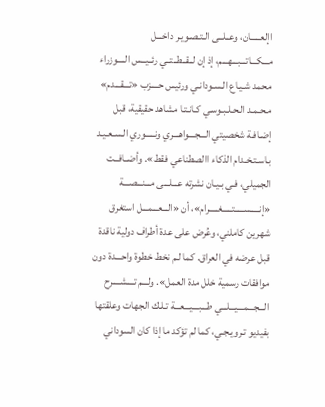اإلعـــــان، وعــلــى الـتـصـويـر داخـــل مـــكـــاتـــبـــهـــم، إذ إن لــقــطــتــي رئــيــس الــــوزراء محمد شـيـاع الـسـودانـي ورئيس حــــزب «تـــقـــدم» مـحـمـد الـحـلـبـوسـي كـانـتـا مشاهد حقيقية، قبل إضـافـة شخصيتي الـــجـــواهـــري ونـــــوري الـسـعـيـد بـاسـتـخـدام الذكاء االصطناعي فقط». وأضــافــت الجميلي، فـي بـيـان نشرته عـــلـــى مـــنـــصـــة «إنـــــســـــتـــــغـــــرام»، أن «الـــعـــمـــل استغرق شهرين كاملني، وعُرض على عدة أطراف دولية ناقدة قبل عرضه في العراق. كما لـم نخط خطوة واحـــدة دون موافقات رسمية خلل مدة العمل». ولـــم تــــشــــرح الـــجـــمـــيـــلـــي طـــبـــيـــعـــة تـلـك الجهات وعلقتها بفيديو تـرويـجـي، كما لم تؤكد ما إذا كان السوداني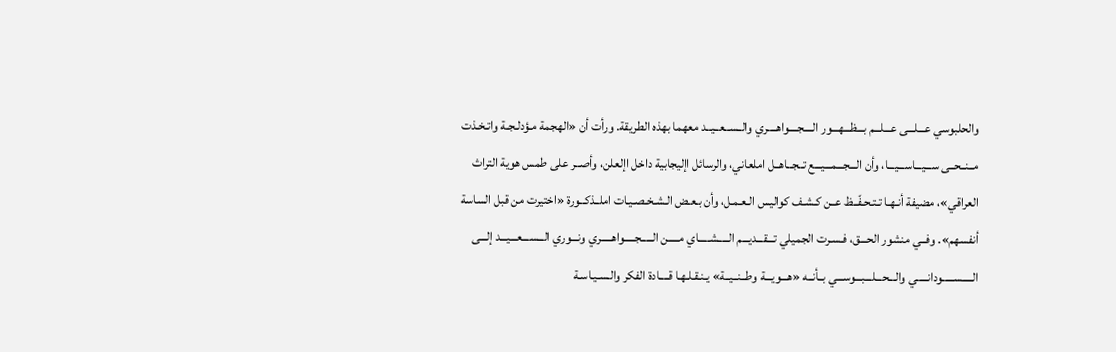والحلبوسي عـــلـــى عـــلـــم بـــظـــهـــور الــــجــــواهــــري والــســعــيــد معهما بهذه الطريقة. ورأت أن «الهجمة مـؤدلـجـة واتـخـذت مــنــحــى ســـيـــاســـيـــا، وأن الـــجـــمـــيـــع تــجــاهــل املعاني، والرسائل اإليجابية داخل اإلعلن، وأصــر على طمس هوية التراث العراقي»، مضيفة أنـهـا تـتـحـفّــظ عــن كـشـف كواليس الـعـمـل، وأن بـعـض الـشـخـصـيـات املــذكــورة «اختيرت من قبل الساسة أنفسهم». وفــي منشور الحـــق، فـسـرت الجميلي تـــقـــديـــم الـــــشـــــاي مـــــن الـــــجـــــواهـــــري ونـــوري الـــســـعـــيـــد إلـــى الـــــســـــودانـــــي والـــحـــلـــبـــوســـي بــأنــه «هـــويـــة وطــنــيــة» يـنـقـلـهـا قــــادة الفكر والـسـيـاسـة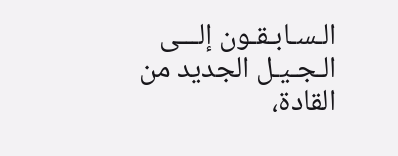الـسـابـقـون إلـــى الـجـيـل الجديد من القادة،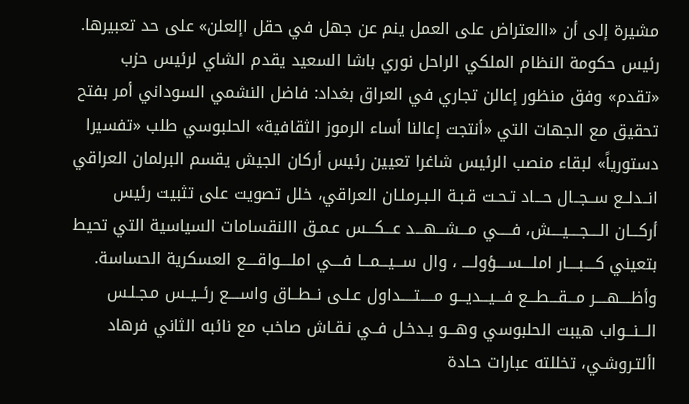مشيرة إلى أن «االعتراض على العمل ينم عن جهل في حقل اإلعلن» على حد تعبيرها. رئيس حكومة النظام الملكي الراحل نوري باشا السعيد يقدم الشاي لرئيس حزب «تقدم» وفق منظور إعالن تجاري في العراق بغداد: فاضل النشمي السوداني أمر بفتح تحقيق مع الجهات التي «أنتجت إعالنا أساء الرموز الثقافية» الحلبوسي طلب «تفسيرا دستورياً» لبقاء منصب الرئيس شاغرا تعيين رئيس أركان الجيش يقسم البرلمان العراقي انــدلــع ســجــال حـــاد تـحـت قـبـة الـبـرملـان العراقي، خلل تصويت على تثبيت رئيس أركـــان الــــجــــيــــش، فـــــي مـــشـــهـــد عـــكـــس عـمـق االنقسامات السياسية التي تحيط بتعيني كــــبــــار املــــســــؤولــــ ، وال ســـيـــمـــا فــــي املــــواقــــع العسكرية الحساسة. وأظــــهــــر مـــقـــطـــع فـــيـــديـــو مـــــتـــــداول عـلـى نــطــاق واســــع رئــيــس مـجـلـس الـــنـــواب هيبت الحلبوسي وهـــو يـدخـل فــي نـقـاش صاخب مع نائبه الثاني فرهاد األتـروشـي، تخللته عبارات حـادة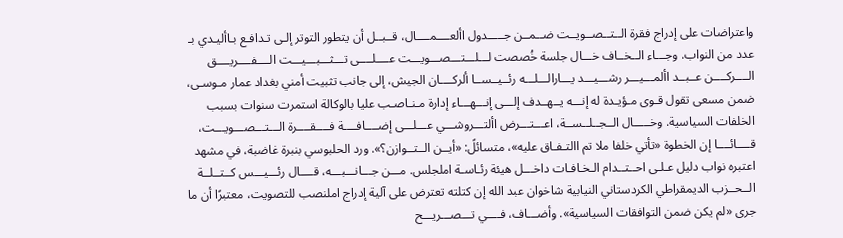واعتراضات على إدراج فقرة الــتــصــويــت ضــمــن جـــــدول األعــــمــــال، قــبــل أن يتطور التوتر إلـى تـدافـع بـاأليـدي بـ عدد من النواب. وجـــاء الــخــاف خـــال جلسة خُصصت لـــلـــتـــصـــويـــت عــــلــــى تـــثـــبـــيـــت الــــفــــريــــق الــــركــــن عــبــد األمـــيـــر رشـــيـــد يـــارالـــلـــه رئــيــســا ألركــــان الجيش، إلى جانب تثبيت أمني بغداد عمار مـوسـى، ضمن مسعى تقول قـوى مـؤيـدة له إنـــه يــهــدف إلـــى إنـــهـــاء إدارة مـنـاصـب عليا بالوكالة استمرت سنوات بسبب الخلفات السياسية. وخـــــال الــجــلــســة، اعـــتـــرض األتـــروشـــي عـــلـــى إضــــافــــة فــــقــــرة الـــتـــصـــويـــت، قــــائــــا إن الخطوة «تأتي خلفا ملا تم االتـفـاق عليه»، متسائلً: «أيــن الــتــوازن؟». ورد الحلبوسي بنبرة غاضبة، في مشهد اعتبره نواب دليل عـلـى احــتــدام الـخـافـات داخـــل هيئة رئـاسـة املجلس. مـــن جـــانـــبـــه، قــــال رئـــيـــس كــتــلــة الــحــزب الديمقراطي الكردستاني النيابية شاخوان عبد الله إن كتلته تعترض على آلية إدراج املنصب للتصويت، معتبرًا أن ما جرى «لم يكن ضمن التوافقات السياسية». وأضـــاف، فــــي تـــصـــريـــح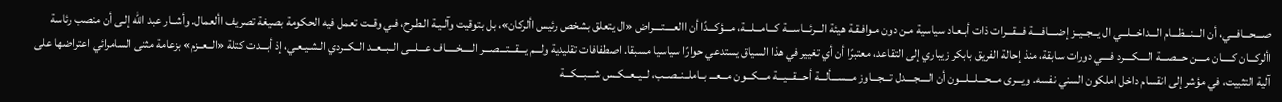صـــحـــافـــي، أن الـــنـــظـــام الـــداخـــلـــي ال يــجــيــز إضــــافــــة فـــقـــرات ذات أبـعـاد سياسية مـن دون مـوافـقـة هيئة الـــرئـــاســـة كـــامـــلـــة، مـــؤكـــدًا أن االعــــتــــراض «ال يتعلق بشخص رئيس األركان»، بل بتوقيت وآلـيـة الـطـرح، فـي وقــت تعمل فيه الحكومة بصيغة تصريف األعمال. وأشــار عبد الله إلـى أن منصب رئاسة األركـــان كـــــان مــــن حـــصـــة الــــكــــرد فــــي دورات سابقة، منذ إحالة الفريق بابكر زيباري إلى التقاعد، معتبرًا أن أي تغيير في هذا السياق يستدعي حوارًا سياسيا مسبقا. اصطفافات تقليدية ولـــم يـــقـــتـــصـــر الـــــخـــــاف عـــلـــى الــبــعــد الــكــردي الـشـيـعـي، إذ أبـــدت كتلة «الــعــزم» بزعامة مثنى السامرائي اعتراضها على آلية التثبيت، في مؤشر إلى انقسام داخل املكون السني نفسه. ويـــرى مـــحـــلـــلـــون أن الــــجــــدل تـــجـــاوز مـــســـألـــة أحـــقـــيـــة مـــكـــون مـــعـــ بــاملــنــصــب، لــيــعــكــس شـــبـــكـــة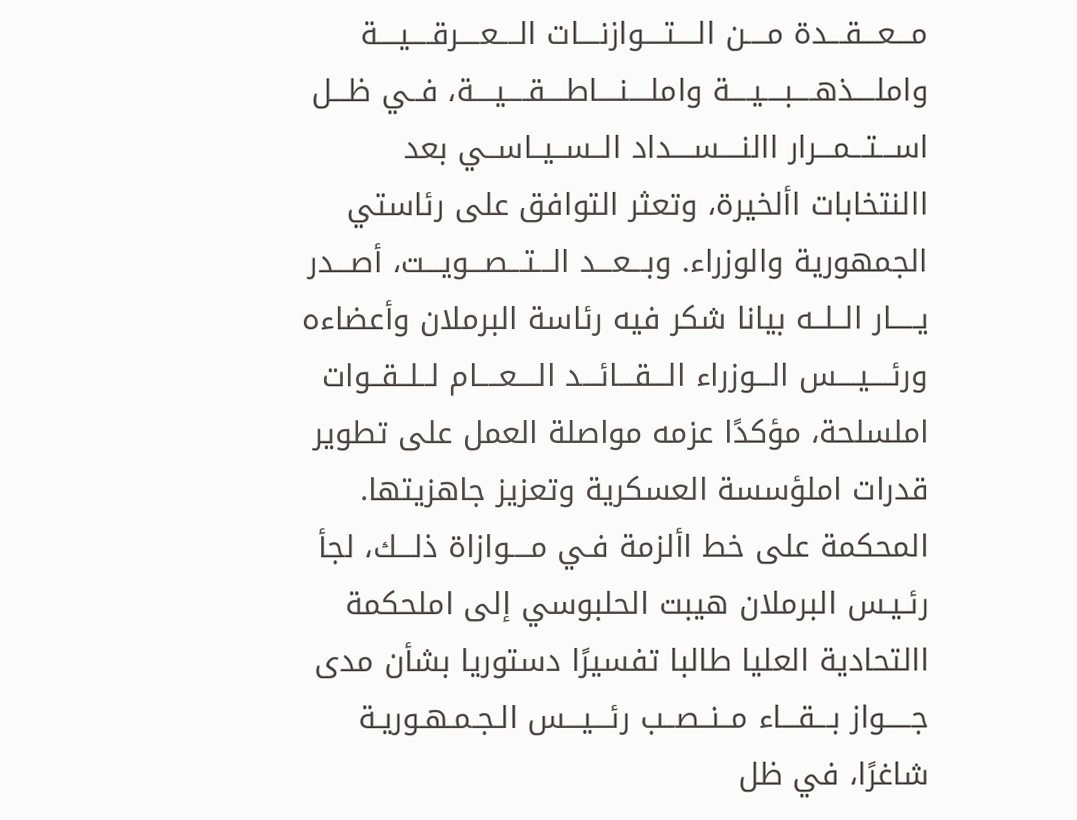مـــعـــقـــدة مــــن الــــتــــوازنــــات الــــعــــرقــــيــــة واملــــذهــــبــــيــــة واملــــنــــاطــــقــــيــــة، فــي ظـــل اســـتـــمـــرار االنــــســــداد الــســيــاســي بعد االنتخابات األخيرة، وتعثر التوافق على رئاستي الجمهورية والوزراء. وبـــعـــد الـــتـــصـــويـــت، أصـــدر يـــــار الــلــه بيانا شكر فيه رئاسة البرملان وأعضاءه ورئــــيــــس الـــوزراء الـــقـــائـــد الــــعــــام لــلــقــوات املسلحة، مؤكدًا عزمه مواصلة العمل على تطوير قدرات املؤسسة العسكرية وتعزيز جاهزيتها. المحكمة على خط األزمة فـي مــــوازاة ذلـــك، لجأ رئـيـس البرملان هيبت الحلبوسي إلى املحكمة االتحادية العليا طالبا تفسيرًا دستوريا بشأن مدى جـــــواز بـــقـــاء مــنــصــب رئـــيـــس الـجـمـهـوريـة شاغرًا، في ظل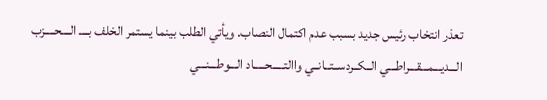تعذر انتخاب رئيس جديد بسبب عدم اكتمال النصاب. ويأتي الطلب بينما يستمر الخلف بــــ الــــحــــزب الـــديـــمـــقـــراطـــي الــكــردســتــانــي واالتـــــحـــــاد الـــوطـــنـــي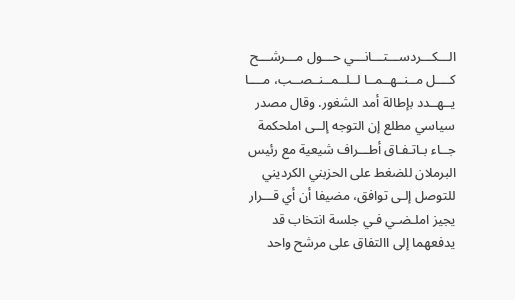الـــكـــردســـتـــانـــي حـــول مـــرشـــح كــــل مــنــهــمــا لــلــمــنــصــب، مــــا يــهــدد بإطالة أمد الشغور. وقال مصدر سياسي مطلع إن التوجه إلــى املحكمة جــاء بـاتـفـاق أطـــراف شيعية مع رئيس البرملان للضغط على الحزبني الكرديني للتوصل إلـى توافق، مضيفا أن أي قـــرار يجيز املـضـي فـي جلسة انتخاب قد يدفعهما إلى االتفاق على مرشح واحد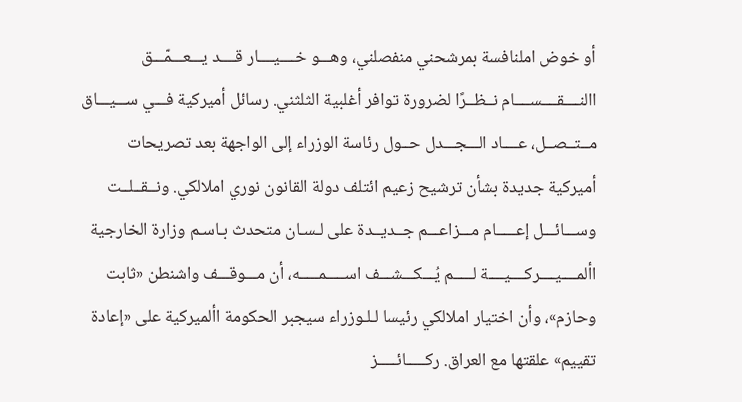أو خوض املنافسة بمرشحني منفصلني، وهـــو خــــيــــار قــــد يـــعـــمّـــق االنــــقــــســــام نــظــرًا لضرورة توافر أغلبية الثلثني. رسائل أميركية فـــي ســـيـــاق مــتــصــل، عــــاد الـــجـــدل حــول رئاسة الوزراء إلى الواجهة بعد تصريحات أميركية جديدة بشأن ترشيح زعيم ائتلف دولة القانون نوري املالكي. ونــقــلــت وســـائـــل إعـــــام مـــزاعـــم جــديــدة على لـسـان متحدث بـاسـم وزارة الخارجية األمــــيــــركــــيــــة لـــــم يُـــكـــشـــف اســـــمـــــه، أن مـــوقـــف واشنطن «ثابت وحازم»، وأن اختيار املالكي رئيسا لـلـوزراء سيجبر الحكومة األميركية على «إعادة تقييم» علقتها مع العراق. ركـــــائـــــز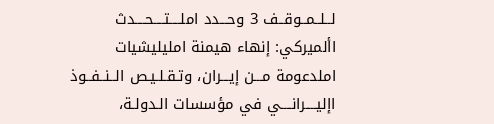لــلــمــوقــف 3 وحـــدد املــــتــــحــــدث األميركي: إنهاء هيمنة امليليشيات املدعومة مـــن إيـــران، وتـقـلـيـص الــنــفــوذ اإليــــرانــــي في مؤسسات الـدولـة،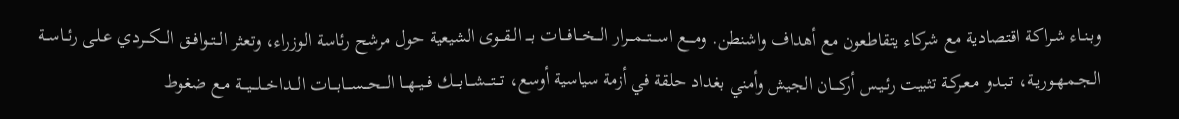وبـنـاء شـراكـة اقتصادية مع شركاء يتقاطعون مع أهداف واشنطن. ومــــع اســـتـــمـــرار الـــخـــافـــات بـــ الــقــوى الشيعية حول مرشح رئاسة الوزراء، وتعثر الــتــوافــق الـــكـــردي عـلـى رئــاســة الـجـمـهـوريـة، تـبـدو مـعـركـة تثبيت رئـيـس أركــــان الجيش وأمني بغداد حلقة في أزمة سياسية أوسع، تـــتـــشـــابـــك فــيــهــا الـــحـــســـابـــات الـــداخـــلـــيـــة مـع ضغوط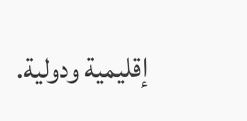إقليمية ودولية.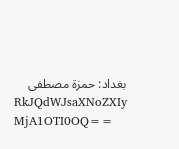بغداد: حمزة مصطفى
RkJQdWJsaXNoZXIy MjA1OTI0OQ==